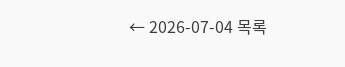← 2026-07-04 목록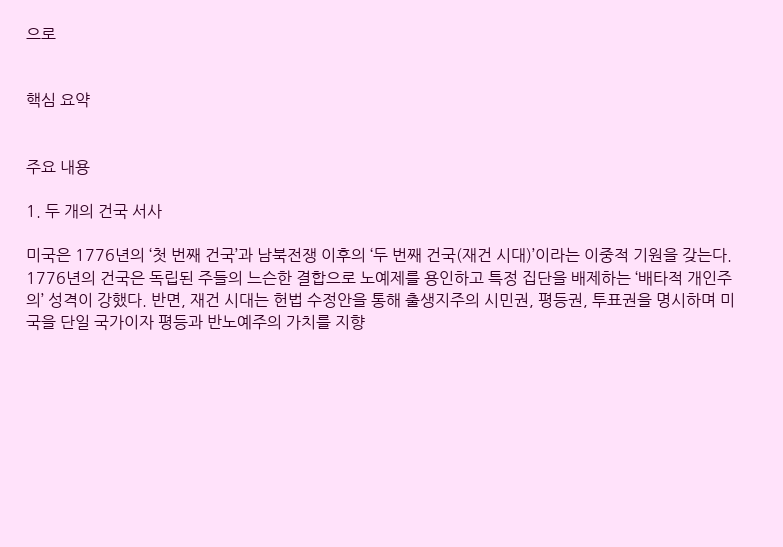으로


핵심 요약


주요 내용

1. 두 개의 건국 서사

미국은 1776년의 ‘첫 번째 건국’과 남북전쟁 이후의 ‘두 번째 건국(재건 시대)’이라는 이중적 기원을 갖는다. 1776년의 건국은 독립된 주들의 느슨한 결합으로 노예제를 용인하고 특정 집단을 배제하는 ‘배타적 개인주의’ 성격이 강했다. 반면, 재건 시대는 헌법 수정안을 통해 출생지주의 시민권, 평등권, 투표권을 명시하며 미국을 단일 국가이자 평등과 반노예주의 가치를 지향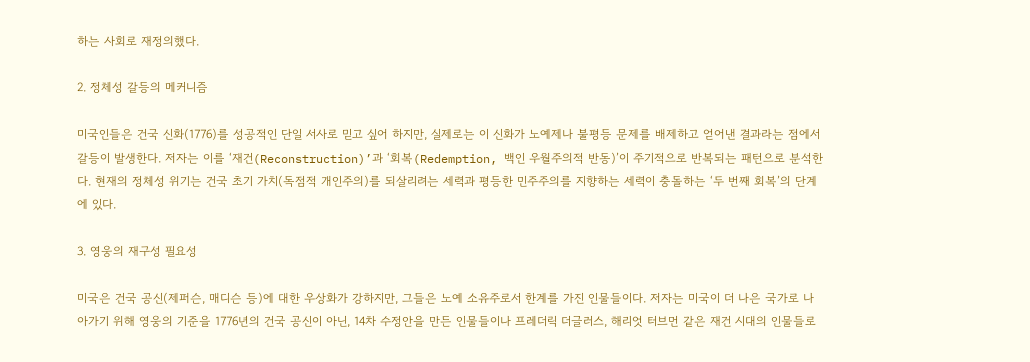하는 사회로 재정의했다.

2. 정체성 갈등의 메커니즘

미국인들은 건국 신화(1776)를 성공적인 단일 서사로 믿고 싶어 하지만, 실제로는 이 신화가 노예제나 불평등 문제를 배제하고 얻어낸 결과라는 점에서 갈등이 발생한다. 저자는 이를 ‘재건(Reconstruction)’과 ‘회복(Redemption, 백인 우월주의적 반동)’이 주기적으로 반복되는 패턴으로 분석한다. 현재의 정체성 위기는 건국 초기 가치(독점적 개인주의)를 되살리려는 세력과 평등한 민주주의를 지향하는 세력이 충돌하는 ‘두 번째 회복’의 단계에 있다.

3. 영웅의 재구성 필요성

미국은 건국 공신(제퍼슨, 매디슨 등)에 대한 우상화가 강하지만, 그들은 노예 소유주로서 한계를 가진 인물들이다. 저자는 미국이 더 나은 국가로 나아가기 위해 영웅의 기준을 1776년의 건국 공신이 아닌, 14차 수정안을 만든 인물들이나 프레더릭 더글러스, 해리엇 터브먼 같은 재건 시대의 인물들로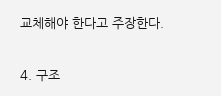교체해야 한다고 주장한다.

4. 구조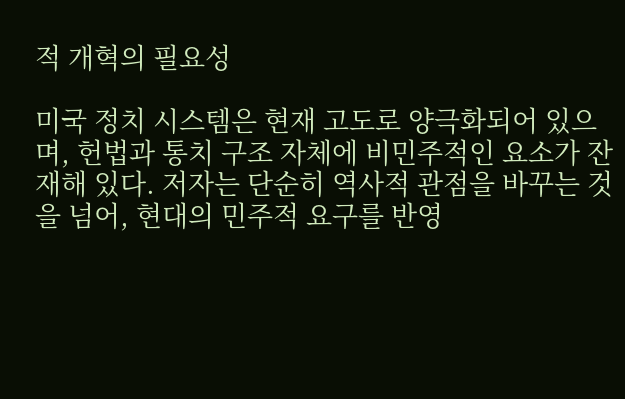적 개혁의 필요성

미국 정치 시스템은 현재 고도로 양극화되어 있으며, 헌법과 통치 구조 자체에 비민주적인 요소가 잔재해 있다. 저자는 단순히 역사적 관점을 바꾸는 것을 넘어, 현대의 민주적 요구를 반영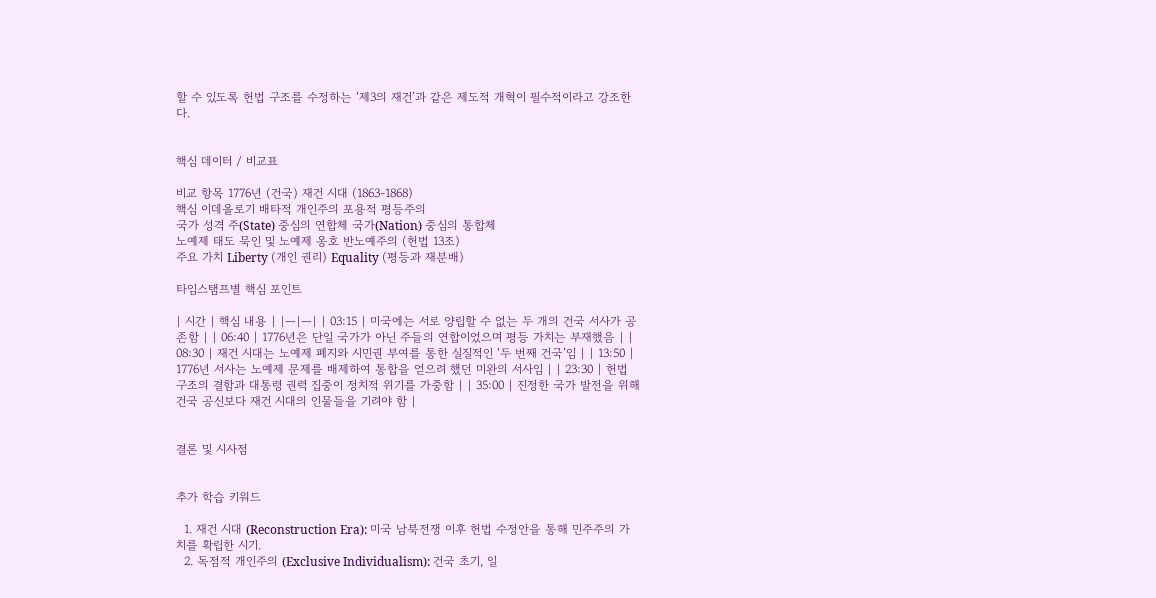할 수 있도록 헌법 구조를 수정하는 ‘제3의 재건’과 같은 제도적 개혁이 필수적이라고 강조한다.


핵심 데이터 / 비교표

비교 항목 1776년 (건국) 재건 시대 (1863-1868)
핵심 이데올로기 배타적 개인주의 포용적 평등주의
국가 성격 주(State) 중심의 연합체 국가(Nation) 중심의 통합체
노예제 태도 묵인 및 노예제 옹호 반노예주의 (헌법 13조)
주요 가치 Liberty (개인 권리) Equality (평등과 재분배)

타임스탬프별 핵심 포인트

| 시간 | 핵심 내용 | |—|—| | 03:15 | 미국에는 서로 양립할 수 없는 두 개의 건국 서사가 공존함 | | 06:40 | 1776년은 단일 국가가 아닌 주들의 연합이었으며 평등 가치는 부재했음 | | 08:30 | 재건 시대는 노예제 폐지와 시민권 부여를 통한 실질적인 ‘두 번째 건국’임 | | 13:50 | 1776년 서사는 노예제 문제를 배제하여 통합을 얻으려 했던 미완의 서사임 | | 23:30 | 헌법 구조의 결함과 대통령 권력 집중이 정치적 위기를 가중함 | | 35:00 | 진정한 국가 발전을 위해 건국 공신보다 재건 시대의 인물들을 기려야 함 |


결론 및 시사점


추가 학습 키워드

  1. 재건 시대 (Reconstruction Era): 미국 남북전쟁 이후 헌법 수정안을 통해 민주주의 가치를 확립한 시기.
  2. 독점적 개인주의 (Exclusive Individualism): 건국 초기, 일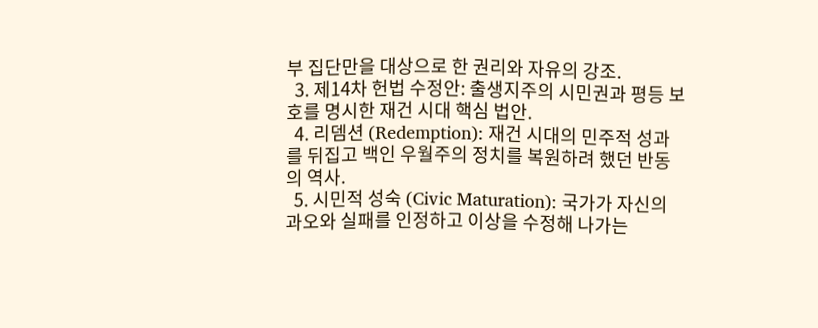부 집단만을 대상으로 한 권리와 자유의 강조.
  3. 제14차 헌법 수정안: 출생지주의 시민권과 평등 보호를 명시한 재건 시대 핵심 법안.
  4. 리뎀션 (Redemption): 재건 시대의 민주적 성과를 뒤집고 백인 우월주의 정치를 복원하려 했던 반동의 역사.
  5. 시민적 성숙 (Civic Maturation): 국가가 자신의 과오와 실패를 인정하고 이상을 수정해 나가는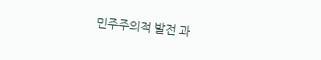민주주의적 발전 과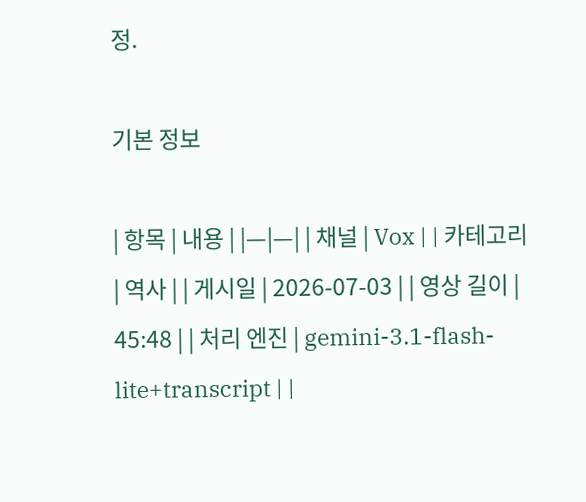정.

기본 정보

| 항목 | 내용 | |—|—| | 채널 | Vox | | 카테고리 | 역사 | | 게시일 | 2026-07-03 | | 영상 길이 | 45:48 | | 처리 엔진 | gemini-3.1-flash-lite+transcript | |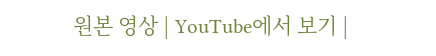원본 영상 | YouTube에서 보기 |